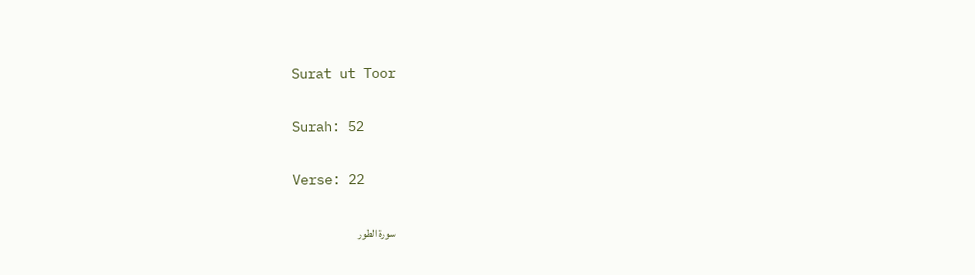Surat ut Toor

Surah: 52

Verse: 22

سورة الطور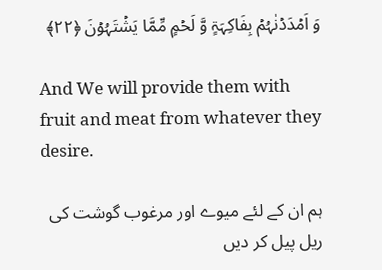وَ اَمۡدَدۡنٰہُمۡ بِفَاکِہَۃٍ وَّ لَحۡمٍ مِّمَّا یَشۡتَہُوۡنَ ﴿۲۲﴾

And We will provide them with fruit and meat from whatever they desire.

ہم ان کے لئے میوے اور مرغوب گوشت کی ریل پیل کر دیں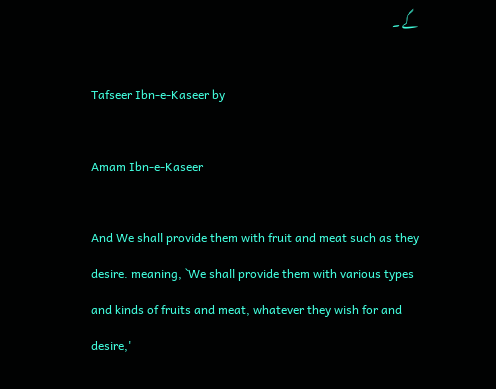گے ۔

Tafseer Ibn-e-Kaseer by

Amam Ibn-e-Kaseer

And We shall provide them with fruit and meat such as they desire. meaning, `We shall provide them with various types and kinds of fruits and meat, whatever they wish for and desire,'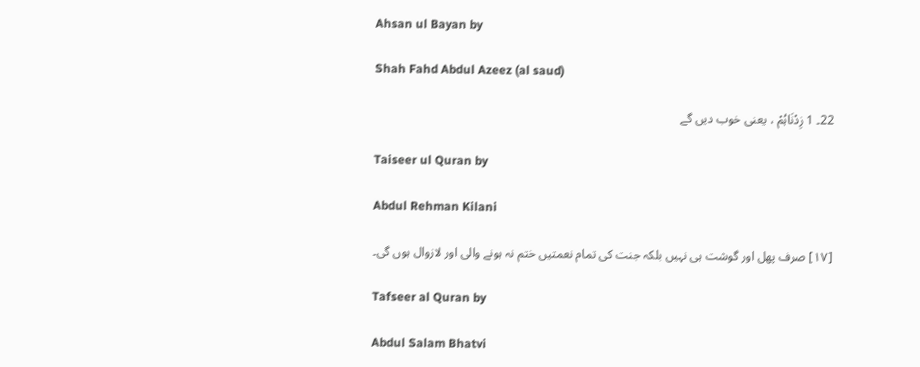Ahsan ul Bayan by

Shah Fahd Abdul Azeez (al saud)

22۔ 1 زِدْنَاہُمْ ، یعنی خوب دیں گے

Taiseer ul Quran by

Abdul Rehman Kilani

[١٧] صرف پھل اور گوشت ہی نہیں بلکہ جنت کی تمام نعمتیں ختم نہ ہونے والی اور لازوال ہوں گی۔

Tafseer al Quran by

Abdul Salam Bhatvi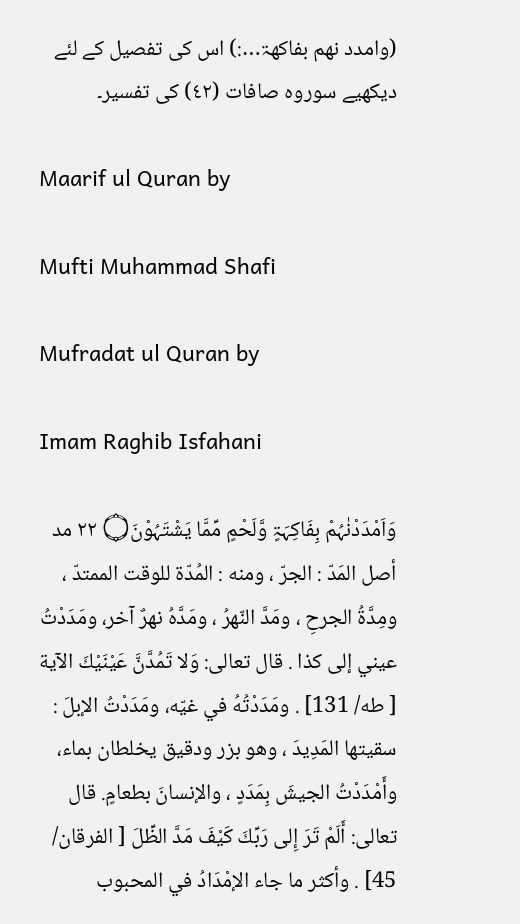(وامدد نھم بفاکھۃ…:) اس کی تفصیل کے لئے دیکھیے سوروہ صافات (٤٢) کی تفسیر۔

Maarif ul Quran by

Mufti Muhammad Shafi

Mufradat ul Quran by

Imam Raghib Isfahani

وَاَمْدَدْنٰہُمْ بِفَاكِہَۃٍ وَّلَحْمٍ مِّمَّا يَشْتَہُوْنَ۝ ٢٢ مد أصل المَدّ : الجرّ ، ومنه : المُدّة للوقت الممتدّ ، ومِدَّةُ الجرحِ ، ومَدَّ النّهرُ ، ومَدَّهُ نهرٌ آخر، ومَدَدْتُ عيني إلى كذا . قال تعالی: وَلا تَمُدَّنَّ عَيْنَيْكَ الآية [ طه/ 131] . ومَدَدْتُهُ في غيّه، ومَدَدْتُ الإبلَ : سقیتها المَدِيدَ ، وهو بزر ودقیق يخلطان بماء، وأَمْدَدْتُ الجیشَ بِمَدَدٍ ، والإنسانَ بطعامٍ. قال تعالی: أَلَمْ تَرَ إِلى رَبِّكَ كَيْفَ مَدَّ الظِّلَ [ الفرقان/ 45] . وأكثر ما جاء الإمْدَادُ في المحبوب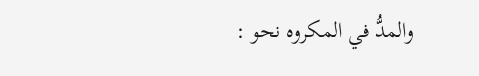والمدُّ في المکروه نحو :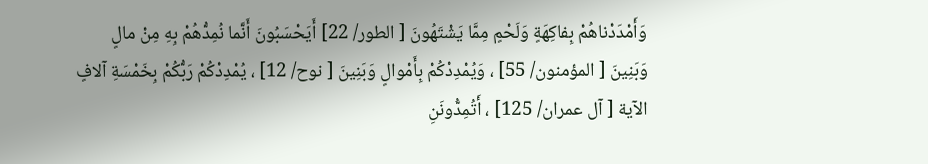وَأَمْدَدْناهُمْ بِفاكِهَةٍ وَلَحْمٍ مِمَّا يَشْتَهُونَ [ الطور/ 22] أَيَحْسَبُونَ أَنَّما نُمِدُّهُمْ بِهِ مِنْ مالٍ وَبَنِينَ [ المؤمنون/ 55] ، وَيُمْدِدْكُمْ بِأَمْوالٍ وَبَنِينَ [ نوح/ 12] ، يُمْدِدْكُمْ رَبُّكُمْ بِخَمْسَةِ آلافٍ الآية [ آل عمران/ 125] ، أَتُمِدُّونَنِ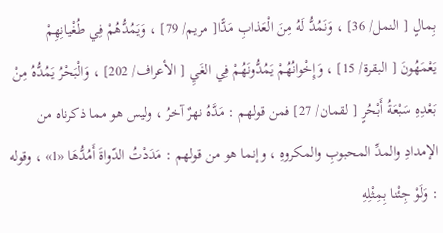بِمالٍ [ النمل/ 36] ، وَنَمُدُّ لَهُ مِنَ الْعَذابِ مَدًّا[ مریم/ 79] ، وَيَمُدُّهُمْ فِي طُغْيانِهِمْ يَعْمَهُونَ [ البقرة/ 15] ، وَإِخْوانُهُمْ يَمُدُّونَهُمْ فِي الغَيِ [ الأعراف/ 202] ، وَالْبَحْرُ يَمُدُّهُ مِنْ بَعْدِهِ سَبْعَةُ أَبْحُرٍ [ لقمان/ 27] فمن قولهم : مَدَّهُ نهرٌ آخرُ ، ولیس هو مما ذکرناه من الإمدادِ والمدِّ المحبوبِ والمکروهِ ، وإنما هو من قولهم : مَدَدْتُ الدّواةَ أَمُدُّهَا «1» ، وقوله : وَلَوْ جِئْنا بِمِثْلِهِ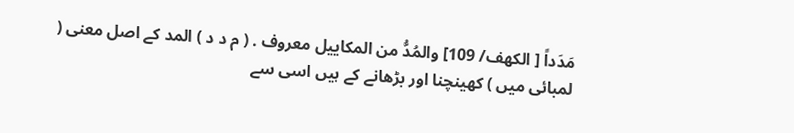مَدَداً [ الكهف/ 109] والمُدُّ من المکاييل معروف . ( م د د ) المد کے اصل معنی ( لمبائی میں ) کهينچنا اور بڑھانے کے ہیں اسی سے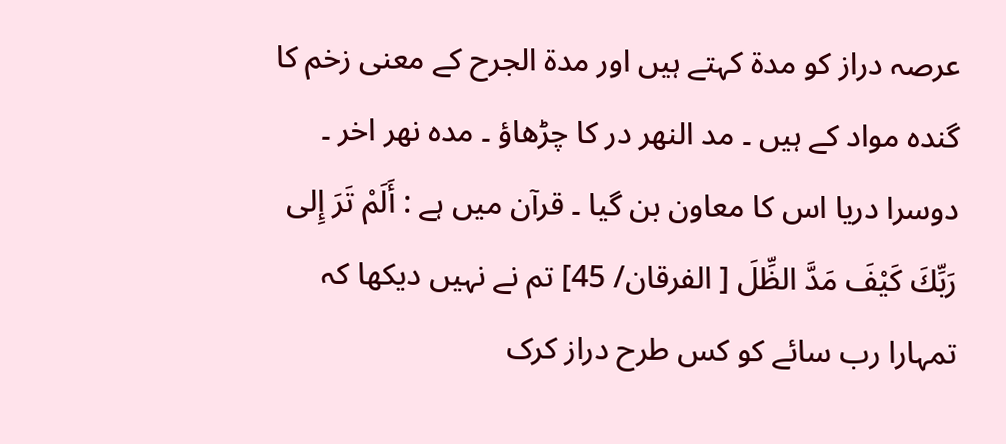عرصہ دراز کو مدۃ کہتے ہیں اور مدۃ الجرح کے معنی زخم کا گندہ مواد کے ہیں ۔ مد النھر در کا چڑھاؤ ۔ مدہ نھر اخر ۔ دوسرا دریا اس کا معاون بن گیا ۔ قرآن میں ہے : أَلَمْ تَرَ إِلى رَبِّكَ كَيْفَ مَدَّ الظِّلَ [ الفرقان/ 45] تم نے نہیں دیکھا کہ تمہارا رب سائے کو کس طرح دراز کرک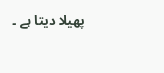پھیلا دیتا ہے ۔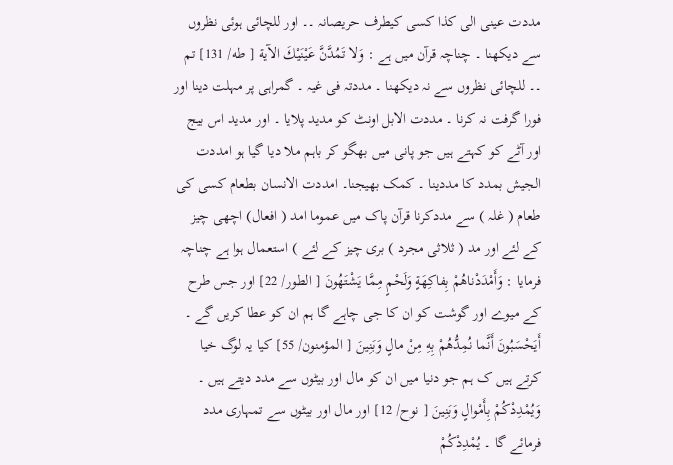مددت عینی الی کذا کسی کیطرف حریصانہ ۔۔ اور للچائی ہوئی نظروں سے دیکھنا ۔ چناچہ قرآن میں ہے : وَلا تَمُدَّنَّ عَيْنَيْكَ الآية [ طه/ 131] تم ۔۔ للچائی نظروں سے نہ دیکھنا ۔ مددتہ فی غیہ ۔ گمراہی پر مہلت دینا اور فورا گرفت نہ کرنا ۔ مددت الابل اونٹ کو مدید پلایا ۔ اور مدید اس بیج اور آٹے کو کہتے ہیں جو پانی میں بھگو کر باہم ملا دیا گیا ہو امددت الجیش بمدد کا مددینا ۔ کمک بھیجنا۔ امددت الانسان بطعام کسی کی طعام ( غلہ ) سے مددکرنا قرآن پاک میں عموما امد ( افعال) اچھی چیز کے لئے اور مد ( ثلاثی مجرد ) بری چیز کے لئے ) استعمال ہوا ہے چناچہ فرمایا : وَأَمْدَدْناهُمْ بِفاكِهَةٍ وَلَحْمٍ مِمَّا يَشْتَهُونَ [ الطور/ 22] اور جس طرح کے میوے اور گوشت کو ان کا جی چاہے گا ہم ان کو عطا کریں گے ۔ أَيَحْسَبُونَ أَنَّما نُمِدُّهُمْ بِهِ مِنْ مالٍ وَبَنِينَ [ المؤمنون/ 55] کیا یہ لوگ خیا کرتے ہیں ک ہم جو دنیا میں ان کو مال اور بیٹوں سے مدد دیتے ہیں ۔ وَيُمْدِدْكُمْ بِأَمْوالٍ وَبَنِينَ [ نوح/ 12] اور مال اور بیٹوں سے تمہاری مدد فرمائے گا ۔ يُمْدِدْكُمْ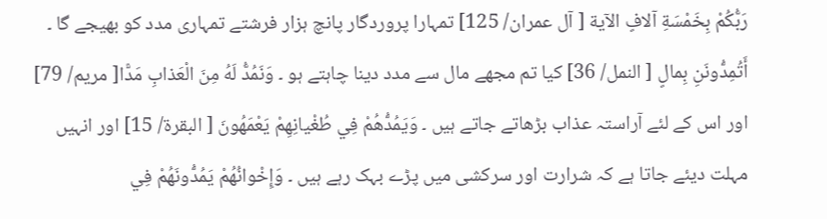رَبُّكُمْ بِخَمْسَةِ آلافٍ الآية [ آل عمران/ 125] تمہارا پروردگار پانچ ہزار فرشتے تمہاری مدد کو بھیجے گا ۔ أَتُمِدُّونَنِ بِمالٍ [ النمل/ 36] کیا تم مجھے مال سے مدد دینا چاہتے ہو ۔ وَنَمُدُّ لَهُ مِنَ الْعَذابِ مَدًّا[ مریم/ 79] اور اس کے لئے آراستہ عذاب بڑھاتے جاتے ہیں ۔ وَيَمُدُّهُمْ فِي طُغْيانِهِمْ يَعْمَهُونَ [ البقرة/ 15] اور انہیں مہلت دیئے جاتا ہے کہ شرارت اور سرکشی میں پڑے بہک رہے ہیں ۔ وَإِخْوانُهُمْ يَمُدُّونَهُمْ فِي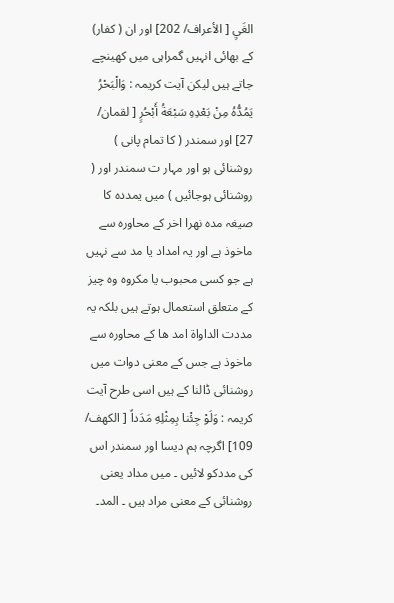الغَيِ [ الأعراف/ 202] اور ان ( کفار) کے بھائی انہیں گمراہی میں کھینچے جاتے ہیں لیکن آیت کریمہ : وَالْبَحْرُ يَمُدُّهُ مِنْ بَعْدِهِ سَبْعَةُ أَبْحُرٍ [ لقمان/ 27] اور سمندر ( کا تمام پانی ) روشنائی ہو اور مہار ت سمندر اور ( روشنائی ہوجائیں ) میں یمددہ کا صیغہ مدہ نھرا اخر کے محاورہ سے ماخوذ ہے اور یہ امداد یا مد سے نہیں ہے جو کسی محبوب یا مکروہ وہ چیز کے متعلق استعمال ہوتے ہیں بلکہ یہ مددت الداواۃ امد ھا کے محاورہ سے ماخوذ ہے جس کے معنی دوات میں روشنائی ڈالنا کے ہیں اسی طرح آیت کریمہ : وَلَوْ جِئْنا بِمِثْلِهِ مَدَداً [ الكهف/ 109] اگرچہ ہم دیسا اور سمندر اس کی مددکو لائیں ۔ میں مداد یعنی روشنائی کے معنی مراد ہیں ۔ المد۔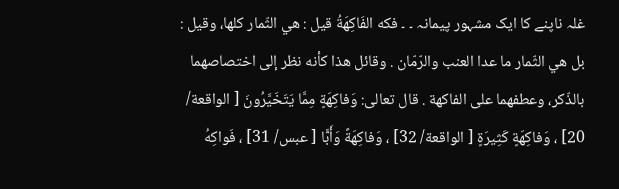غلہ ناپنے کا ایک مشہور پیمانہ ۔ ۔ فكه الفَاكِهَةُ قيل : هي الثّمار کلها، وقیل : بل هي الثّمار ما عدا العنب والرّمّان . وقائل هذا كأنه نظر إلى اختصاصهما بالذّكر، وعطفهما علی الفاکهة . قال تعالی: وَفاكِهَةٍ مِمَّا يَتَخَيَّرُونَ [ الواقعة/ 20] ، وَفاكِهَةٍ كَثِيرَةٍ [ الواقعة/ 32] ، وَفاكِهَةً وَأَبًّا [ عبس/ 31] ، فَواكِهُ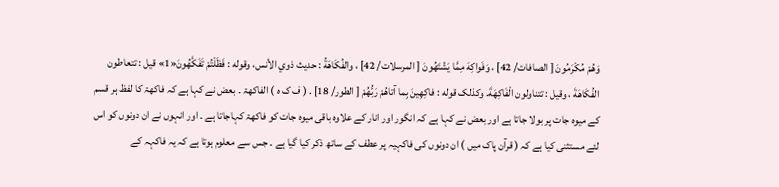وَهُمْ مُكْرَمُونَ [ الصافات/ 42] ، وَفَواكِهَ مِمَّا يَشْتَهُونَ [ المرسلات/ 42] ، والفُكَاهَةُ : حدیث ذوي الأنس، وقوله : فَظَلْتُمْ تَفَكَّهُونَ«1» قيل : تتعاطون الفُكَاهَةَ ، وقیل : تتناولون الْفَاكِهَةَ. وکذلک قوله : فاكِهِينَ بِما آتاهُمْ رَبُّهُمْ [ الطور/ 18] . ( ف ک ہ ) الفاکھۃ ۔ بعض نے کہا ہے کہ فاکھۃ کا لفظ ہر قسم کے میوہ جات پر بولا جاتا ہے اور بعض نے کہا ہے کہ انگور اور انار کے علاوہ باقی میوہ جات کو فاکھۃ کہاجاتا ہے ۔ اور انہوں نے ان دونوں کو اس لئے مستثنی کیا ہے کہ ( قرآن پاک میں ) ان دونوں کی فاکہیہ پر عطف کے ساتھ ذکر کیا گیا ہے ۔ جس سے معلوم ہوتا ہے کہ یہ فاکہہ کے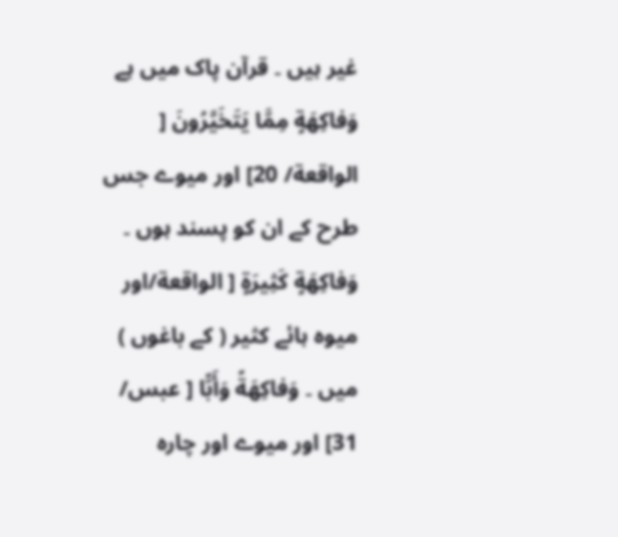غیر ہیں ۔ قرآن پاک میں ہے وَفاكِهَةٍ مِمَّا يَتَخَيَّرُونَ [ الواقعة/ 20] اور میوے جس طرح کے ان کو پسند ہوں ۔ وَفاكِهَةٍ كَثِيرَةٍ [ الواقعة/اور میوہ ہائے کثیر ( کے باغوں ) میں ۔ وَفاكِهَةً وَأَبًّا [ عبس/ 31] اور میوے اور چارہ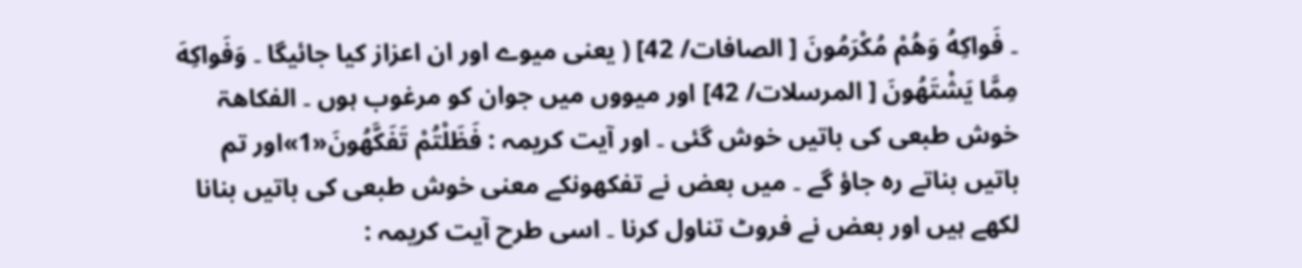۔ فَواكِهُ وَهُمْ مُكْرَمُونَ [ الصافات/ 42] ( یعنی میوے اور ان اعزاز کیا جائیگا ۔ وَفَواكِهَ مِمَّا يَشْتَهُونَ [ المرسلات/ 42] اور میووں میں جوان کو مرغوب ہوں ۔ الفکاھۃ خوش طبعی کی باتیں خوش گئی ۔ اور آیت کریمہ : فَظَلْتُمْ تَفَكَّهُونَ«1»اور تم باتیں بناتے رہ جاؤ گے ۔ میں بعض نے تفکھونکے معنی خوش طبعی کی باتیں بنانا لکھے ہیں اور بعض نے فروٹ تناول کرنا ۔ اسی طرح آیت کریمہ :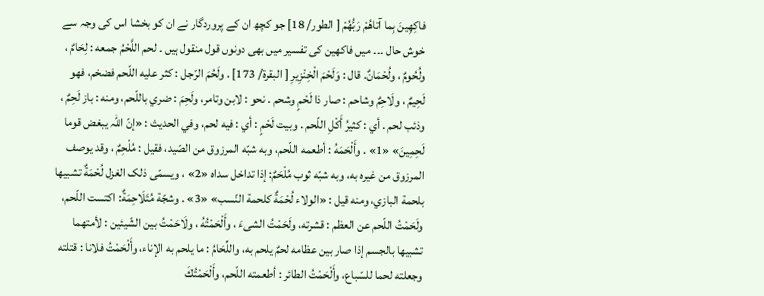فاكِهِينَ بِما آتاهُمْ رَبُّهُمْ [ الطور/ 18] جو کچھ ان کے پروردگار نے ان کو بخشا اس کی وجہ سے خوش حال ۔۔۔ میں فاکھین کی تفسیر میں بھی دونوں قول منقول ہیں ۔ لحم اللَّحْمُ جمعه : لِحَامٌ ، ولُحُومٌ ، ولُحْمَانٌ. قال : وَلَحْمَ الْخِنْزِيرِ [ البقرة/ 173] . ولَحُمَ الرّجل : كثر عليه اللّحم فضخم، فهو لَحِيمٌ ، ولَاحِمٌ وشاحم : صار ذا لَحْمٍ وشحم . نحو : لابن وتامر، ولَحِمَ : ضري باللّحم، ومنه : باز لَحِمٌ ، وذئب لحم . أي : كثيرُ أَكْلِ اللّحم . وبیت لَحْمٍ : أي : فيه لحم، وفي الحدیث : «إنّ اللہ يبغض قوما لَحِمِينَ» «1» . وأَلْحَمَهُ : أطعمه اللّحم، وبه شبّه المرزوق من الصّيد، فقیل : مُلْحِمٌ ، وقد يوصف المرزوق من غيره به، وبه شبّه ثوب مُلْحَمٌ: إذا تداخل سداه «2» ، ويسمّى ذلک الغزل لُحْمَةٌ تشبيها بلحمة البازي، ومنه قيل : «الولاء لُحْمَةٌ کلحمة النّسب» «3» . وشجّة مُتَلَاحِمَةٌ: اکتست اللّحم، ولَحَمْتُ اللّحم عن العظم : قشرته، ولَحَمْتُ الشیءَ ، وأَلْحَمْتُهُ ، ولَاحَمْتُ بين الشّيئين : لأمتهما تشبيها بالجسم إذا صار بين عظامه لحمٌ يلحم به، واللِّحَامُ : ما يلحم به الإناء، وأَلْحَمْتُ فلانا : قتلته وجعلته لحما للسّباع، وأَلْحَمْتُ الطائر : أطعمته اللّحم، وأَلْحَمْتُكَ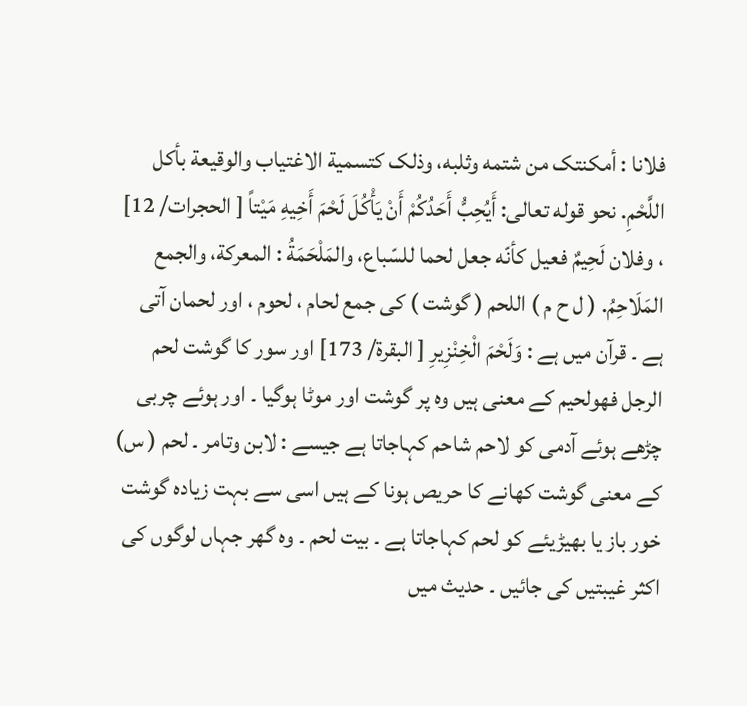فلانا : أمکنتک من شتمه وثلبه، وذلک کتسمية الاغتیاب والوقیعة بأكل اللَّحْمِ. نحو قوله تعالی: أَيُحِبُّ أَحَدُكُمْ أَنْ يَأْكُلَ لَحْمَ أَخِيهِ مَيْتاً [ الحجرات/ 12] ، وفلان لَحِيمٌ فعیل كأنّه جعل لحما للسّباع، والمَلْحَمَةُ : المعرکة، والجمع المَلَاحِمُ. ( ل ح م ) اللحم ( گوشت ) کی جمع لحام ، لحوم ، اور لحمان آتی ہے ۔ قرآن میں ہے : وَلَحْمَ الْخِنْزِيرِ [ البقرة/ 173] اور سور کا گوشت لحم الرجل فھولحیم کے معنی ہیں وہ پر گوشت اور موٹا ہوگیا ۔ اور ہوئے چربی چڑھے ہوئے آدمی کو لاحم شاحم کہاجاتا ہے جیسے : لابن وتامر ۔ لحم ( س) کے معنی گوشت کھانے کا حریص ہونا کے ہیں اسی سے بہت زیادہ گوشت خور باز یا بھیڑیئے کو لحم کہاجاتا ہے ۔ بیت لحم ۔ وہ گھر جہاں لوگوں کی اکثر غیبتیں کی جائیں ۔ حدیث میں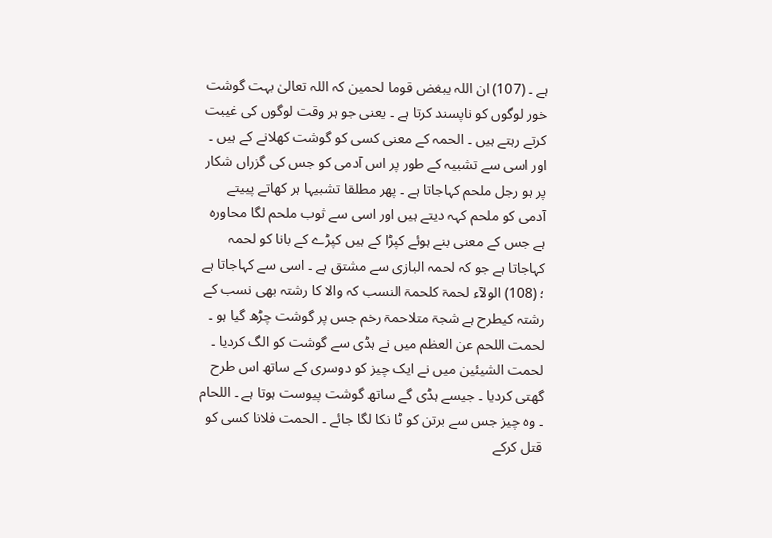ہے ۔ (107) ان اللہ یبغض قوما لحمین کہ اللہ تعالیٰ بہت گوشت خور لوگوں کو ناپسند کرتا ہے ۔ یعنی جو ہر وقت لوگوں کی غیبت کرتے رہتے ہیں ۔ الحمہ کے معنی کسی کو گوشت کھلانے کے ہیں ۔ اور اسی سے تشبیہ کے طور پر اس آدمی کو جس کی گزراں شکار پر ہو رجل ملحم کہاجاتا ہے ۔ پھر مطلقا تشبیہا ہر کھاتے پییتے آدمی کو ملحم کہہ دیتے ہیں اور اسی سے ثوب ملحم لگا محاورہ ہے جس کے معنی بنے ہوئے کپڑا کے ہیں کپڑے کے بانا کو لحمہ کہاجاتا ہے جو کہ لحمہ البازی سے مشتق ہے ۔ اسی سے کہاجاتا ہے ؛ (108) الولآء لحمۃ کلحمۃ النسب کہ والا کا رشتہ بھی نسب کے رشتہ کیطرح ہے شجۃ متلاحمۃ رخم جس پر گوشت چڑھ گیا ہو ۔ لحمت اللحم عن العظم میں نے ہڈی سے گوشت کو الگ کردیا ۔ لحمت الشیئین میں نے ایک چیز کو دوسری کے ساتھ اس طرح گھتی کردیا ۔ جیسے ہڈی گے ساتھ گوشت پیوست ہوتا ہے ۔ اللحام ۔ وہ چیز جس سے برتن کو ٹا نکا لگا جائے ۔ الحمت فلانا کسی کو قتل کرکے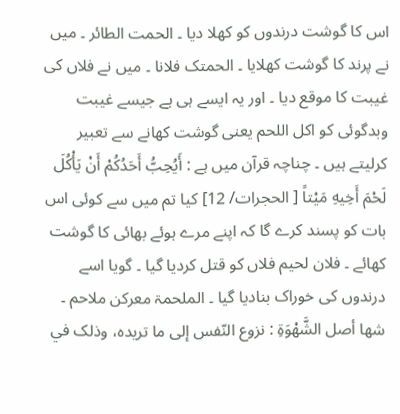اس کا گوشت درندوں کو کھلا دیا ۔ الحمت الطائر ۔ میں نے پرند کا گوشت کھلایا ۔ الحمتک فلانا ۔ میں نے فلاں کی غیبت کا موقع دیا ۔ اور یہ ایسے ہی ہے جیسے غیبت وبدگوئی کو اکل اللحم یعنی گوشت کھانے سے تعبیر کرلیتے ہیں ۔ چناچہ قرآن میں ہے : أَيُحِبُّ أَحَدُكُمْ أَنْ يَأْكُلَ لَحْمَ أَخِيهِ مَيْتاً [ الحجرات/ 12] کیا تم میں سے کوئی اس بات کو پسند کرے گا کہ اپنے مرے ہوئے بھائی کا گوشت کھائے ۔ فلان لحیم فلاں کو قتل کردیا گیا ۔ گویا اسے درندوں کی خوراک بنادیا گیا ۔ الملحمۃ معرکن ملاحم ۔ شها أصل الشَّهْوَةِ : نزوع النّفس إلى ما تریده، وذلک في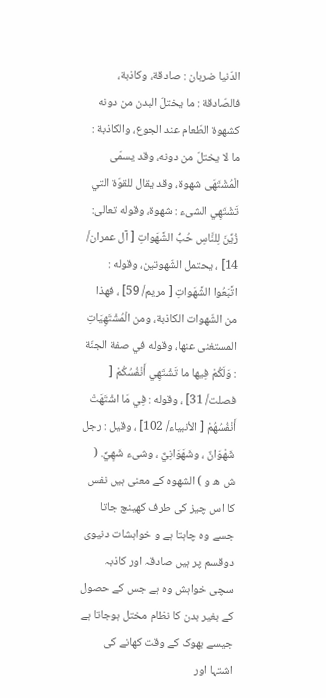الدّنيا ضربان : صادقة، وکاذبة، فالصّادقة : ما يختلّ البدن من دونه كشهوة الطّعام عند الجوع، والکاذبة : ما لا يختلّ من دونه، وقد يسمّى الْمُشْتَهَى شهوة، وقد يقال للقوّة التي تَشْتَهِي الشیء : شهوة، وقوله تعالی: زُيِّنَ لِلنَّاسِ حُبُّ الشَّهَواتِ [ آل عمران/ 14] ، يحتمل الشّهوتین، وقوله : اتَّبَعُوا الشَّهَواتِ [ مریم/ 59] ، فهذا من الشّهوات الکاذبة، ومن الْمُشْتَهِيَاتِ المستغنی عنها، وقوله في صفة الجنّة : وَلَكُمْ فِيها ما تَشْتَهِي أَنْفُسُكُمْ [ فصلت/ 31] ، وقوله : فِي مَا اشْتَهَتْ أَنْفُسُهُمْ [ الأنبیاء/ 102] ، وقیل : رجل شَهْوَانٌ ، وشَهَوَانِيٌّ ، وشیء شَهِيٌّ. ( ش ھ و ) الشھوہ کے معنی ہیں نفس کا اس چیز کی طرف کھینچ جاتا جسے وہ چاہتا ہے و خواہشات دنیوی دوقسم پر ہیں صادقہ اور کاذبہ سچی خواہش وہ ہے جس کے حصول کے بغیر بدن کا نظام مختل ہوجاتا ہے جیسے بھوک کے وقت کھانے کی اشتہا اور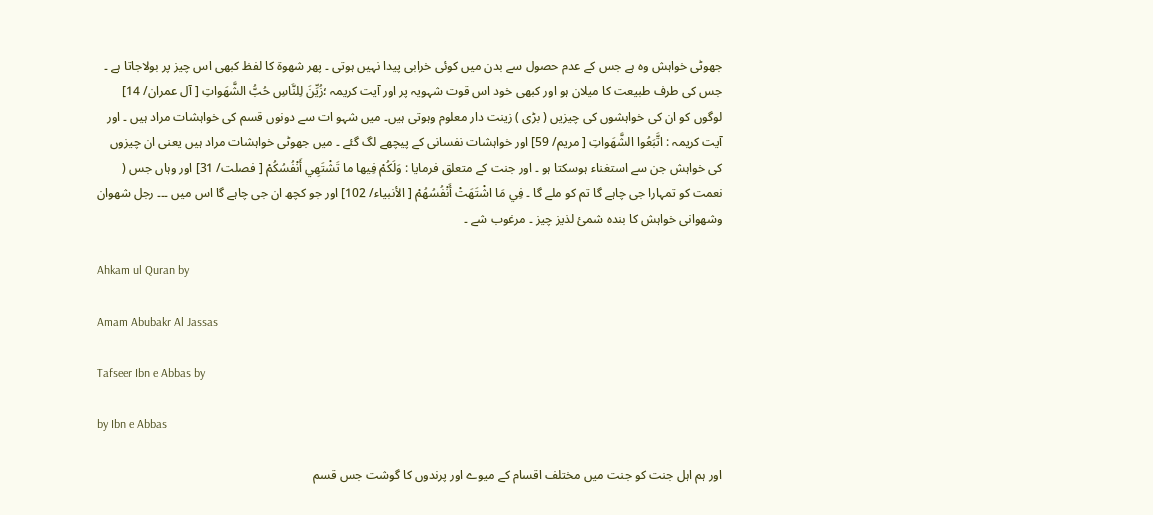جھوٹی خواہش وہ ہے جس کے عدم حصول سے بدن میں کوئی خرابی پیدا نہیں ہوتی ۔ پھر شھوۃ کا لفظ کبھی اس چیز پر بولاجاتا ہے ۔ جس کی طرف طبیعت کا میلان ہو اور کبھی خود اس قوت شہویہ پر اور آیت کریمہ ؛زُيِّنَ لِلنَّاسِ حُبُّ الشَّهَواتِ [ آل عمران/ 14] لوگوں کو ان کی خواہشوں کی چیزیں ( بڑی ) زینت دار معلوم وہوتی ہیں۔ میں شہو ات سے دونوں قسم کی خواہشات مراد ہیں ۔ اور آیت کریمہ : اتَّبَعُوا الشَّهَواتِ [ مریم/ 59] اور خواہشات نفسانی کے پیچھے لگ گئے ۔ میں جھوٹی خواہشات مراد ہیں یعنی ان چیزوں کی خواہش جن سے استغناء ہوسکتا ہو ۔ اور جنت کے متعلق فرمایا : وَلَكُمْ فِيها ما تَشْتَهِي أَنْفُسُكُمْ [ فصلت/ 31] اور وہاں جس ( نعمت کو تمہارا جی چاہے گا تم کو ملے گا ۔ فِي مَا اشْتَهَتْ أَنْفُسُهُمْ [ الأنبیاء/ 102] اور جو کچھ ان جی چاہے گا اس میں ۔۔۔ رجل شھوان وشھوانی خواہش کا بندہ شمئ لذیز چیز ۔ مرغوب شے ۔

Ahkam ul Quran by

Amam Abubakr Al Jassas

Tafseer Ibn e Abbas by

by Ibn e Abbas

اور ہم اہل جنت کو جنت میں مختلف اقسام کے میوے اور پرندوں کا گوشت جس قسم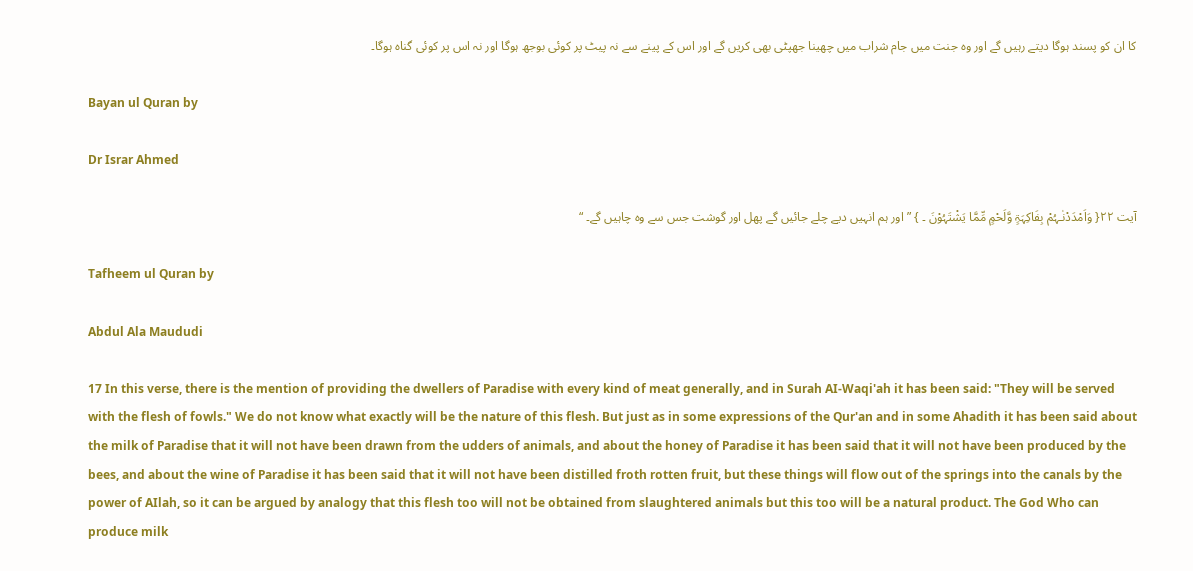کا ان کو پسند ہوگا دیتے رہیں گے اور وہ جنت میں جام شراب میں چھینا جھپٹی بھی کریں گے اور اس کے پینے سے نہ پیٹ پر کوئی بوجھ ہوگا اور نہ اس پر کوئی گناہ ہوگا۔

Bayan ul Quran by

Dr Israr Ahmed

آیت ٢٢{ وَاَمْدَدْنٰـہُمْ بِفَاکِہَۃٍ وَّلَحْمٍ مِّمَّا یَشْتَہُوْنَ ۔ } ” اور ہم انہیں دیے چلے جائیں گے پھل اور گوشت جس سے وہ چاہیں گے۔ “

Tafheem ul Quran by

Abdul Ala Maududi

17 In this verse, there is the mention of providing the dwellers of Paradise with every kind of meat generally, and in Surah AI-Waqi'ah it has been said: "They will be served with the flesh of fowls." We do not know what exactly will be the nature of this flesh. But just as in some expressions of the Qur'an and in some Ahadith it has been said about the milk of Paradise that it will not have been drawn from the udders of animals, and about the honey of Paradise it has been said that it will not have been produced by the bees, and about the wine of Paradise it has been said that it will not have been distilled froth rotten fruit, but these things will flow out of the springs into the canals by the power of AIlah, so it can be argued by analogy that this flesh too will not be obtained from slaughtered animals but this too will be a natural product. The God Who can produce milk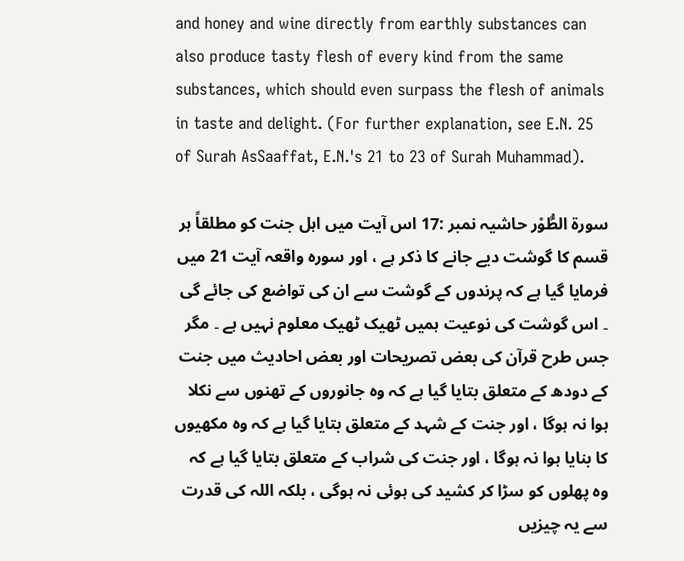and honey and wine directly from earthly substances can also produce tasty flesh of every kind from the same substances, which should even surpass the flesh of animals in taste and delight. (For further explanation, see E.N. 25 of Surah AsSaaffat, E.N.'s 21 to 23 of Surah Muhammad).

سورة الطُّوْر حاشیہ نمبر :17 اس آیت میں اہل جنت کو مطلقاً ہر قسم کا گوشت دیے جانے کا ذکر ہے ، اور سورہ واقعہ آیت 21 میں فرمایا گیا ہے کہ پرندوں کے گوشت سے ان کی تواضع کی جائے گی ۔ اس گوشت کی نوعیت ہمیں ٹھیک ٹھیک معلوم نہیں ہے ۔ مگر جس طرح قرآن کی بعض تصریحات اور بعض احادیث میں جنت کے دودھ کے متعلق بتایا گیا ہے کہ وہ جانوروں کے تھنوں سے نکلا ہوا نہ ہوگا ، اور جنت کے شہد کے متعلق بتایا گیا ہے کہ وہ مکھیوں کا بنایا ہوا نہ ہوگا ، اور جنت کی شراب کے متعلق بتایا گیا ہے کہ وہ پھلوں کو سڑا کر کشید کی ہوئی نہ ہوگی ، بلکہ اللہ کی قدرت سے یہ چیزیں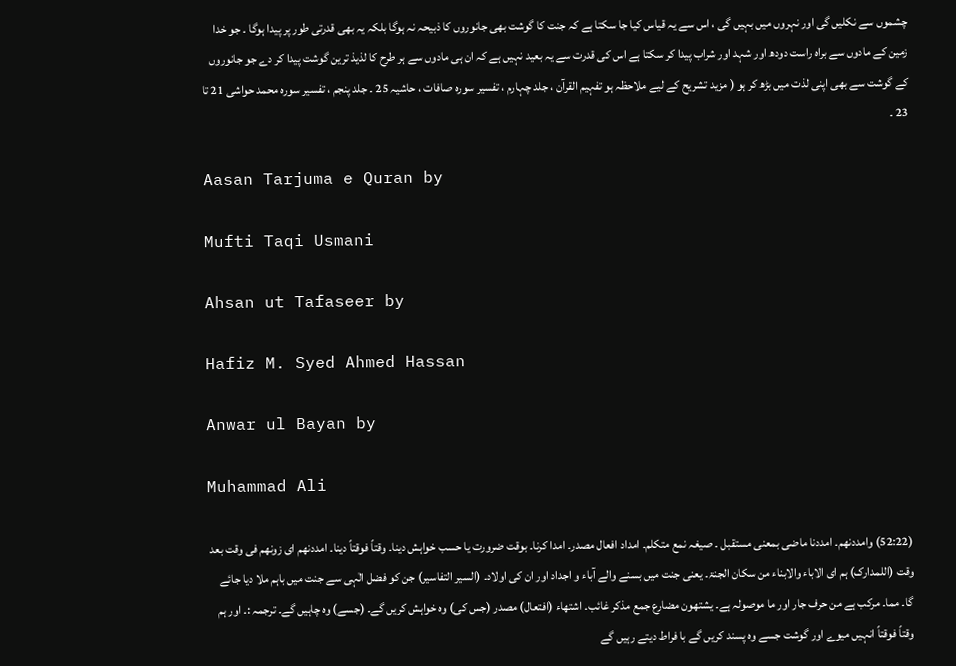چشموں سے نکلیں گی اور نہروں میں بہیں گی ، اس سے یہ قیاس کیا جا سکتا ہے کہ جنت کا گوشت بھی جانوروں کا ذبیحہ نہ ہوگا بلکہ یہ بھی قدرتی طور پر پیدا ہوگا ۔ جو خدا زمین کے مادوں سے براہ راست دودھ اور شہد اور شراب پیدا کر سکتا ہے اس کی قدرت سے یہ بعید نہیں ہے کہ ان ہی مادوں سے ہر طرح کا لذیذ ترین گوشت پیدا کر دے جو جانوروں کے گوشت سے بھی اپنی لذت میں بڑھ کر ہو ( مزید تشریح کے لیے ملاحظہ ہو تفہیم القرآن ، جلد چہارم ، تفسیر سورہ صافات ، حاشیہ 25 ۔ جلد پنجم ، تفسیر سورہ محمد حواشی 21 تا 23 ۔

Aasan Tarjuma e Quran by

Mufti Taqi Usmani

Ahsan ut Tafaseer by

Hafiz M. Syed Ahmed Hassan

Anwar ul Bayan by

Muhammad Ali

(52:22) وامددنھم۔ امددنا ماضی بمعنی مستقبل ۔ صیغہ نمع متکلم۔ امداد افعال مصدر۔ امدا کرنا۔ بوقت ضرورت یا حسب خواہش دینا۔ وقتاً فوقتاً دینا۔ امددنھم ای زونھم فی وقت بعد وقت (اللمدارک) ہم ای الاباء والابناء من سکان الجنۃ۔ یعنی جنت میں بسنے والے آباء و اجداد اور ان کی اولاد۔ (السیر التفاسیر) جن کو فضل الٰہی سے جنت میں باہم ملا دیا جائے گا۔ مما۔ مرکب ہے من حرف جار اور ما موصولہ ہے۔ یشتھون مضارع جمع مذکر غائب۔ اشتھاء (افتعال) مصدر (جس کی) وہ خواہش کریں گے۔ (جسے) وہ چاہیں گے۔ ترجمہ :۔ اور ہم وقتاً فوقتاً انہیں میوے اور گوشت جسے وہ پسند کریں گے با فراط دیتے رہیں گے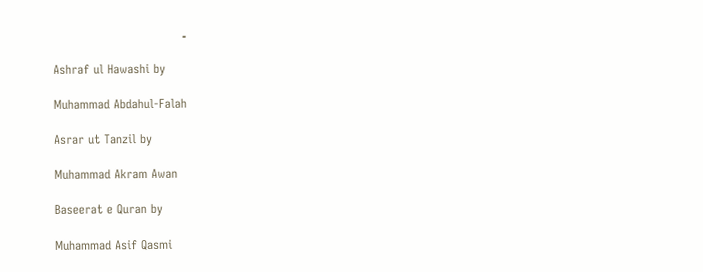۔

Ashraf ul Hawashi by

Muhammad Abdahul-Falah

Asrar ut Tanzil by

Muhammad Akram Awan

Baseerat e Quran by

Muhammad Asif Qasmi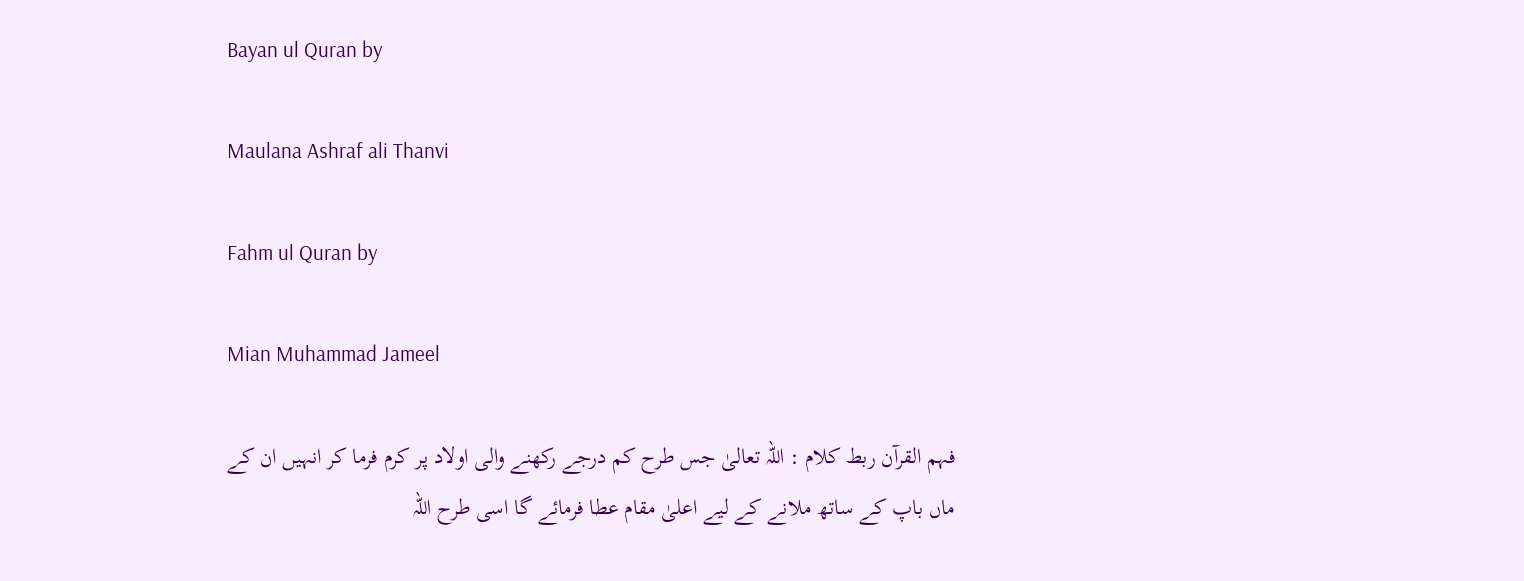Bayan ul Quran by

Maulana Ashraf ali Thanvi

Fahm ul Quran by

Mian Muhammad Jameel

فہم القرآن ربط کلام : اللہ تعالیٰ جس طرح کم درجے رکھنے والی اولاد پر کرم فرما کر انہیں ان کے ماں باپ کے ساتھ ملانے کے لیے اعلیٰ مقام عطا فرمائے گا اسی طرح اللہ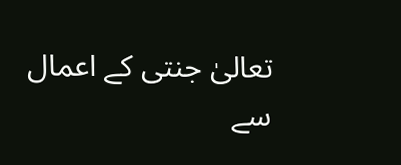تعالیٰ جنتی کے اعمال سے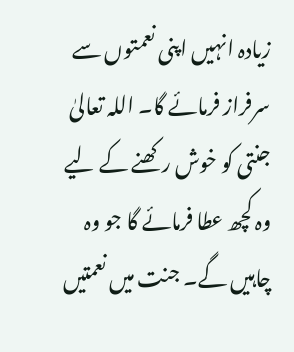زیادہ انہیں اپنی نعمتوں سے سرفراز فرمائے گا۔ اللہ تعالیٰ جنتی کو خوش رکھنے کے لیے وہ کچھ عطا فرمائے گا جو وہ چاہیں گے۔ جنت میں نعمتیں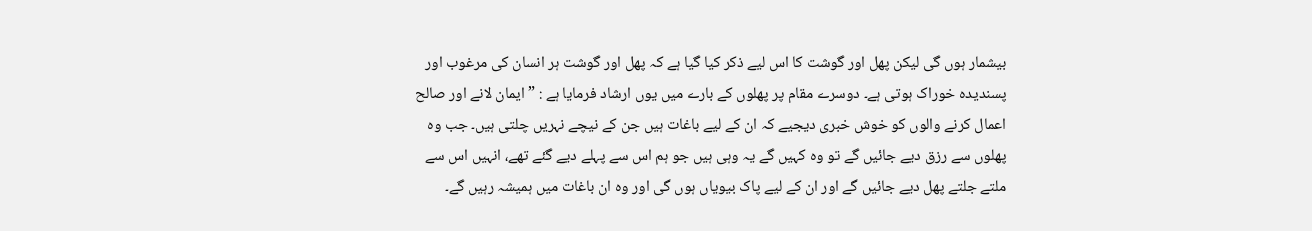بیشمار ہوں گی لیکن پھل اور گوشت کا اس لیے ذکر کیا گیا ہے کہ پھل اور گوشت ہر انسان کی مرغوب اور پسندیدہ خوراک ہوتی ہے۔ دوسرے مقام پر پھلوں کے بارے میں یوں ارشاد فرمایا ہے : ” ایمان لانے اور صالح اعمال کرنے والوں کو خوش خبری دیجیے کہ ان کے لیے باغات ہیں جن کے نیچے نہریں چلتی ہیں۔ جب وہ پھلوں سے رزق دیے جائیں گے تو وہ کہیں گے یہ وہی ہیں جو ہم اس سے پہلے دیے گئے تھے، انہیں اس سے ملتے جلتے پھل دیے جائیں گے اور ان کے لیے پاک بیویاں ہوں گی اور وہ ان باغات میں ہمیشہ رہیں گے۔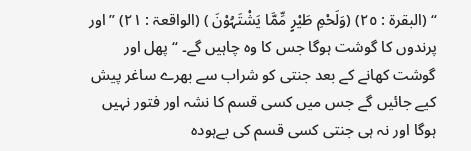“ (البقرۃ : ٢٥) (وَلَحْمِ طَیْرٍ مِّمَّا یَشْتَہُوْنَ ) (الواقعۃ : ٢١) ” اور پرندوں کا گوشت ہوگا جس کا وہ چاہیں گے۔ “ پھل اور گوشت کھانے کے بعد جنتی کو شراب سے بھرے ساغر پیش کیے جائیں گے جس میں کسی قسم کا نشہ اور فتور نہیں ہوگا اور نہ ہی جنتی کسی قسم کی بےہودہ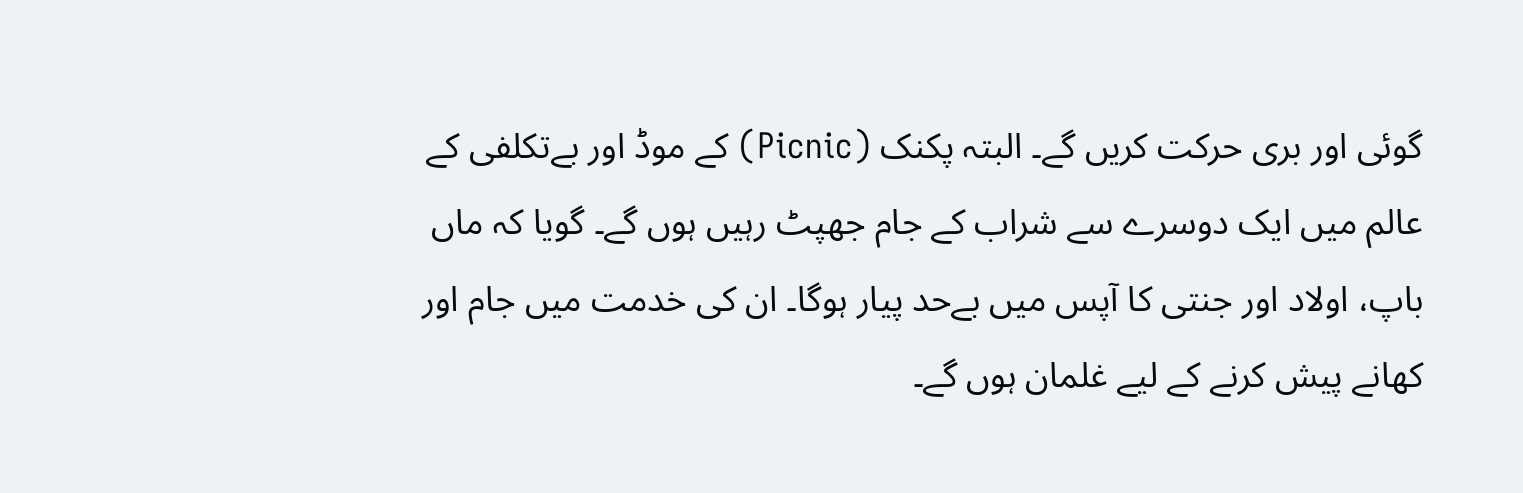گوئی اور بری حرکت کریں گے۔ البتہ پکنک (Picnic) کے موڈ اور بےتکلفی کے عالم میں ایک دوسرے سے شراب کے جام جھپٹ رہیں ہوں گے۔ گویا کہ ماں باپ، اولاد اور جنتی کا آپس میں بےحد پیار ہوگا۔ ان کی خدمت میں جام اور کھانے پیش کرنے کے لیے غلمان ہوں گے۔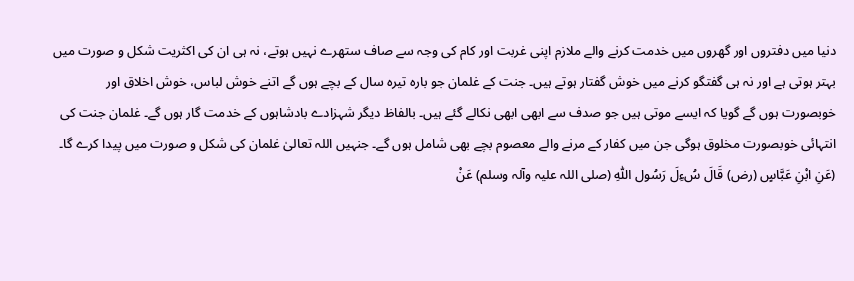دنیا میں دفتروں اور گھروں میں خدمت کرنے والے ملازم اپنی غربت اور کام کی وجہ سے صاف ستھرے نہیں ہوتے، نہ ہی ان کی اکثریت شکل و صورت میں بہتر ہوتی ہے اور نہ ہی گفتگو کرنے میں خوش گفتار ہوتے ہیں۔ جنت کے غلمان جو بارہ تیرہ سال کے بچے ہوں گے اتنے خوش لباس، خوش اخلاق اور خوبصورت ہوں گے گویا کہ ایسے موتی ہیں جو صدف سے ابھی ابھی نکالے گئے ہیں۔ بالفاظ دیگر شہزادے بادشاہوں کے خدمت گار ہوں گے۔ غلمان جنت کی انتہائی خوبصورت مخلوق ہوگی جن میں کفار کے مرنے والے معصوم بچے بھی شامل ہوں گے۔ جنہیں اللہ تعالیٰ غلمان کی شکل و صورت میں پیدا کرے گا۔ (عَنِ ابْنِ عَبَّاسٍ (رض) قَالَ سُءِلَ رَسُول اللّٰہِ (صلی اللہ علیہ وآلہ وسلم) عَنْ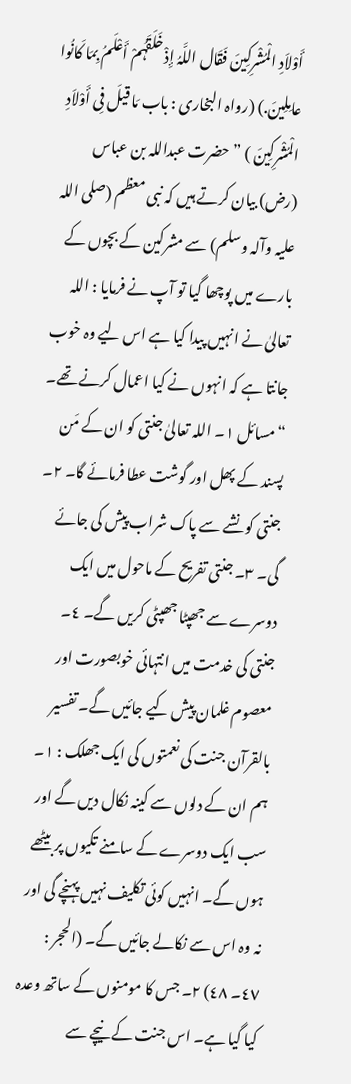أَوْلاَدِ الْمُشْرِکِینَ فَقَال اللَّہُ إِذْ خَلَقَہُمْ أَعْلَمُ بِمَا کَانُوا عامِلِینَ.) (رواہ البخاری : باب مَا قیلَ فِی أَوْلاَدِ الْمُشْرِکِینَ ) ” حضرت عبداللہ بن عباس (رض) بیان کرتے ہیں کہ نبی معظم (صلی اللہ علیہ وآلہ وسلم) سے مشرکین کے بچوں کے بارے میں پوچھا گیا تو آپ نے فرمایا : اللہ تعالیٰ نے انہیں پیدا کیا ہے اس لیے وہ خوب جانتا ہے کہ انہوں نے کیا اعمال کرنے تھے۔ “ مسائل ١۔ اللہ تعالیٰ جنتی کو ان کے مَن پسند کے پھل اور گوشت عطا فرمائے گا۔ ٢۔ جنتی کو نشے سے پاک شراب پیش کی جائے گی۔ ٣۔ جنتی تفریح کے ماحول میں ایک دوسرے سے جھپٹا جھپٹی کریں گے۔ ٤۔ جنتی کی خدمت میں انتہائی خوبصورت اور معصوم غلمان پیش کیے جائیں گے۔ تفسیر بالقرآن جنت کی نعمتوں کی ایک جھلک : ١۔ ہم ان کے دلوں سے کینہ نکال دیں گے اور سب ایک دوسرے کے سامنے تکیوں پر بیٹھے ہوں گے۔ انہیں کوئی تکلیف نہیں پہنچے گی اور نہ وہ اس سے نکالے جائیں گے۔ (الحجر : ٤٧۔ ٤٨) ٢۔ جس کا مومنوں کے ساتھ وعدہ کیا گیا ہے۔ اس جنت کے نیچے سے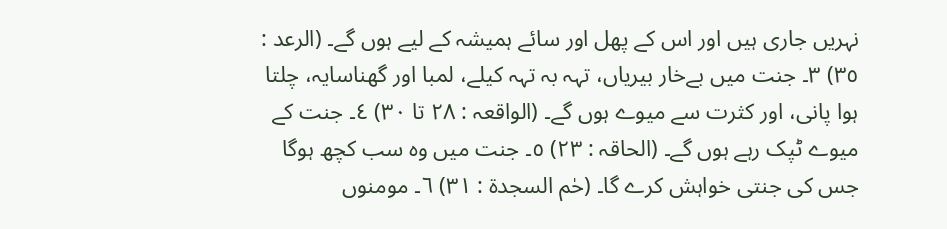نہریں جاری ہیں اور اس کے پھل اور سائے ہمیشہ کے لیے ہوں گے۔ (الرعد : ٣٥) ٣۔ جنت میں بےخار بیریاں، تہہ بہ تہہ کیلے، لمبا اور گھناسایہ، چلتا ہوا پانی، اور کثرت سے میوے ہوں گے۔ (الواقعہ : ٢٨ تا ٣٠) ٤۔ جنت کے میوے ٹپک رہے ہوں گے۔ (الحاقہ : ٢٣) ٥۔ جنت میں وہ سب کچھ ہوگا جس کی جنتی خواہش کرے گا۔ (حٰم السجدۃ : ٣١) ٦۔ مومنوں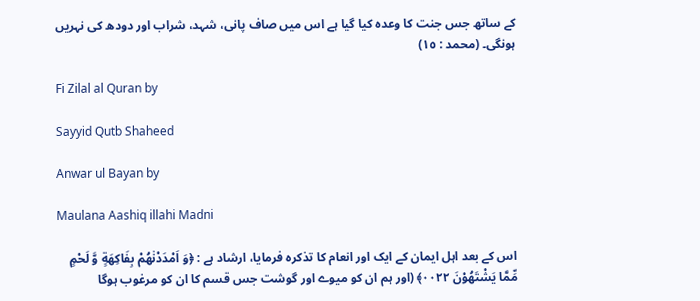کے ساتھ جس جنت کا وعدہ کیا گیا ہے اس میں صاف پانی، شہد، شراب اور دودھ کی نہریں ہونگی۔ (محمد : ١٥)

Fi Zilal al Quran by

Sayyid Qutb Shaheed

Anwar ul Bayan by

Maulana Aashiq illahi Madni

اس کے بعد اہل ایمان کے ایک اور انعام کا تذکرہ فرمایا، ارشاد ہے : ﴿وَ اَمْدَدْنٰهُمْ بِفَاكِهَةٍ وَّ لَحْمٍ مِّمَّا يَشْتَهُوْنَ ٠٠٢٢﴾ (اور ہم ان کو میوے اور گوشت جس قسم کا ان کو مرغوب ہوگا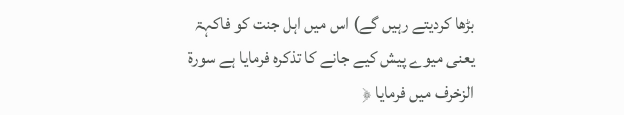بڑھا کردیتے رہیں گے) اس میں اہل جنت کو فاکہۃ یعنی میوے پیش کیے جانے کا تذکرہ فرمایا ہے سورة الزخرف میں فرمایا ﴿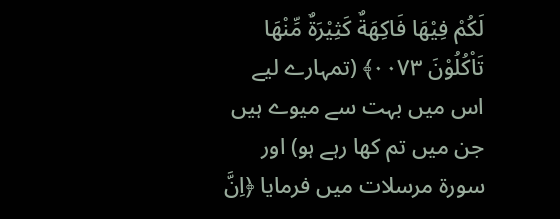لَكُمْ فِيْهَا فَاكِهَةٌ كَثِيْرَةٌ مِّنْهَا تَاْكُلُوْنَ ٠٠٧٣﴾ (تمہارے لیے اس میں بہت سے میوے ہیں جن میں تم کھا رہے ہو) اور سورة مرسلات میں فرمایا ﴿اِنَّ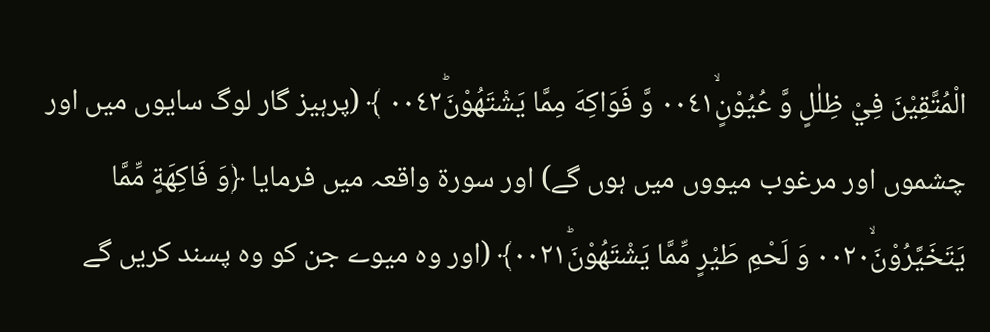الْمُتَّقِيْنَ فِيْ ظِلٰلٍ وَّ عُيُوْنٍۙ٠٠٤١ وَّ فَوَاكِهَ مِمَّا يَشْتَهُوْنَؕ٠٠٤٢ ﴾ (پرہیز گار لوگ سایوں میں اور چشموں اور مرغوب میووں میں ہوں گے) اور سورة واقعہ میں فرمایا ﴿وَ فَاكِهَةٍ مِّمَّا يَتَخَيَّرُوْنَۙ٠٠٢٠ وَ لَحْمِ طَيْرٍ مِّمَّا يَشْتَهُوْنَؕ٠٠٢١﴾ (اور وہ میوے جن کو وہ پسند کریں گے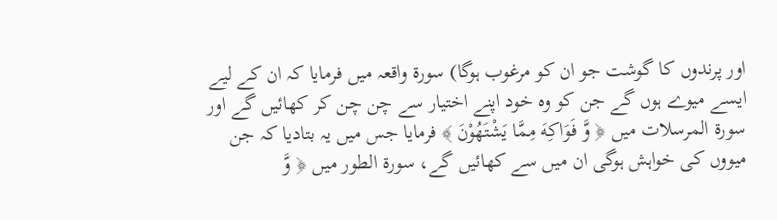اور پرندوں کا گوشت جو ان کو مرغوب ہوگا) سورة واقعہ میں فرمایا کہ ان کے لیے ایسے میوے ہوں گے جن کو وہ خود اپنے اختیار سے چن چن کر کھائیں گے اور سورة المرسلات میں ﴿ وَّ فَوَاكِهَ مِمَّا يَشْتَهُوْنَ ﴾ فرمایا جس میں یہ بتادیا کہ جن میووں کی خواہش ہوگی ان میں سے کھائیں گے، سورة الطور میں ﴿ وَّ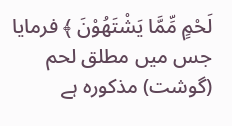لَحْمٍ مِّمَّا يَشْتَهُوْنَ ﴾ فرمایا جس میں مطلق لحم (گوشت) مذکورہ ہے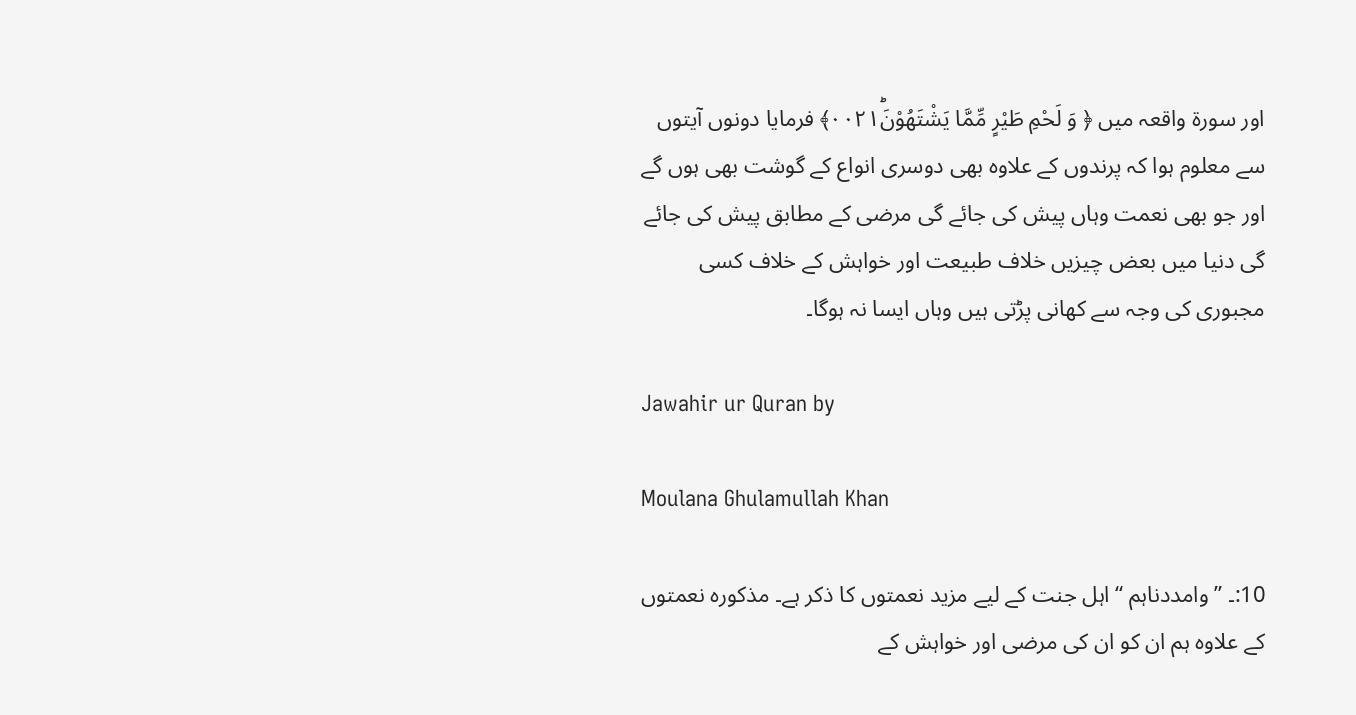اور سورة واقعہ میں ﴿ وَ لَحْمِ طَيْرٍ مِّمَّا يَشْتَهُوْنَؕ٠٠٢١﴾ فرمایا دونوں آیتوں سے معلوم ہوا کہ پرندوں کے علاوہ بھی دوسری انواع کے گوشت بھی ہوں گے اور جو بھی نعمت وہاں پیش کی جائے گی مرضی کے مطابق پیش کی جائے گی دنیا میں بعض چیزیں خلاف طبیعت اور خواہش کے خلاف کسی مجبوری کی وجہ سے کھانی پڑتی ہیں وہاں ایسا نہ ہوگا۔

Jawahir ur Quran by

Moulana Ghulamullah Khan

10:۔ ” وامددناہم “ اہل جنت کے لیے مزید نعمتوں کا ذکر ہے۔ مذکورہ نعمتوں کے علاوہ ہم ان کو ان کی مرضی اور خواہش کے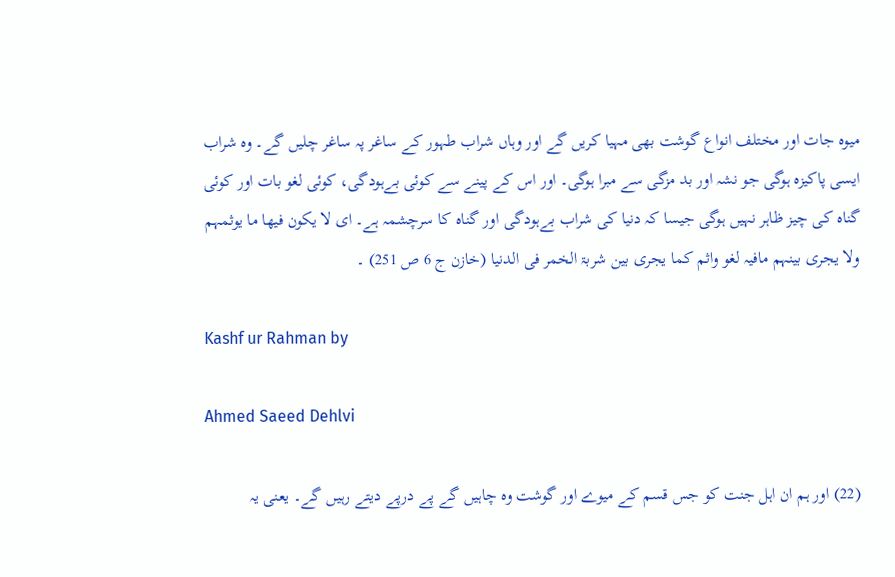میوہ جات اور مختلف انواع گوشت بھی مہیا کریں گے اور وہاں شراب طہور کے ساغر پہ ساغر چلیں گے۔ وہ شراب ایسی پاکیزہ ہوگی جو نشہ اور بد مزگی سے مبرا ہوگی۔ اور اس کے پینے سے کوئی بےہودگی، کوئی لغو بات اور کوئی گناہ کی چیز ظاہر نہیں ہوگی جیسا کہ دنیا کی شراب بےہودگی اور گناہ کا سرچشمہ ہے۔ ای لا یکون فیھا ما یوثمہم ولا یجری بینہم مافیہ لغو واثم کما یجری بین شربۃ الخمر فی الدنیا (خازن ج 6 ص 251) ۔

Kashf ur Rahman by

Ahmed Saeed Dehlvi

(22) اور ہم ان اہل جنت کو جس قسم کے میوے اور گوشت وہ چاہیں گے پے درپے دیتے رہیں گے۔ یعنی یہ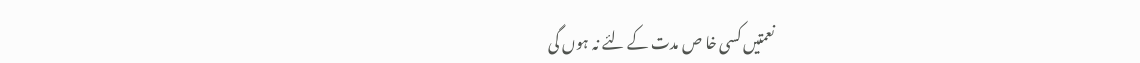نعمتیں کسی خا ص مدت کے لئے نہ ہوں گی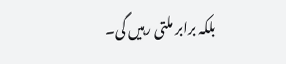بلکہ برابر ملتی رہیں گی۔